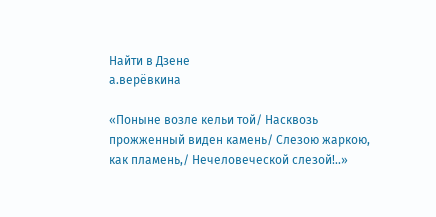Найти в Дзене
а.верёвкина

«Поныне возле кельи той/ Насквозь прожженный виден камень/ Слезою жаркою, как пламень,/ Нечеловеческой слезой!..»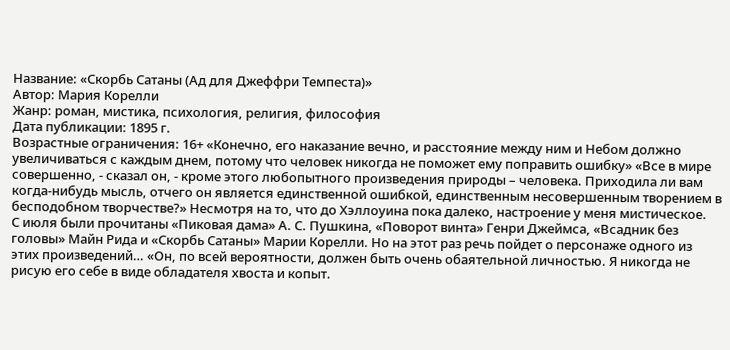Название: «Скорбь Сатаны (Ад для Джеффри Темпеста)»
Автор: Мария Корелли
Жанр: роман, мистика, психология, религия, философия
Дата публикации: 1895 г.
Возрастные ограничения: 16+ «Конечно, его наказание вечно, и расстояние между ним и Небом должно увеличиваться с каждым днем, потому что человек никогда не поможет ему поправить ошибку» «Все в мире совершенно, - сказал он, - кроме этого любопытного произведения природы – человека. Приходила ли вам когда-нибудь мысль, отчего он является единственной ошибкой, единственным несовершенным творением в бесподобном творчестве?» Несмотря на то, что до Хэллоуина пока далеко, настроение у меня мистическое.
С июля были прочитаны «Пиковая дама» А. С. Пушкина, «Поворот винта» Генри Джеймса, «Всадник без головы» Майн Рида и «Скорбь Сатаны» Марии Корелли. Но на этот раз речь пойдет о персонаже одного из этих произведений… «Он, по всей вероятности, должен быть очень обаятельной личностью. Я никогда не рисую его себе в виде обладателя хвоста и копыт.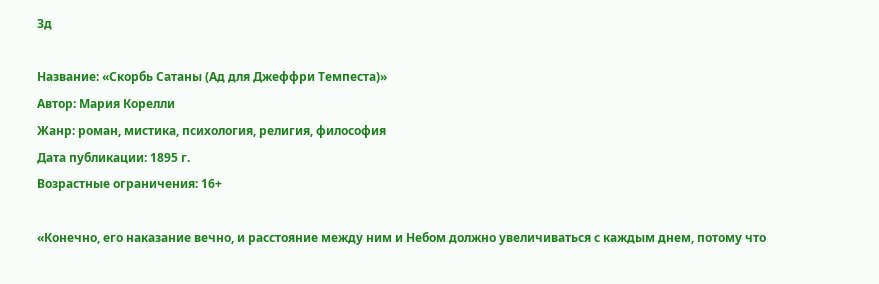Зд

Название: «Скорбь Сатаны (Ад для Джеффри Темпеста)»
Автор: Мария Корелли
Жанр: роман, мистика, психология, религия, философия
Дата публикации: 1895 г.
Возрастные ограничения: 16+

«Конечно, его наказание вечно, и расстояние между ним и Небом должно увеличиваться с каждым днем, потому что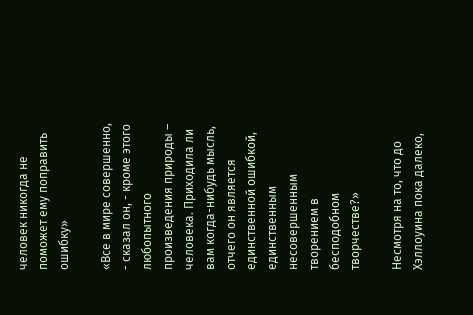человек никогда не поможет ему поправить ошибку»

«Все в мире совершенно, - сказал он, - кроме этого любопытного произведения природы – человека. Приходила ли вам когда-нибудь мысль, отчего он является единственной ошибкой, единственным несовершенным творением в бесподобном творчестве?»

Несмотря на то, что до Хэллоуина пока далеко,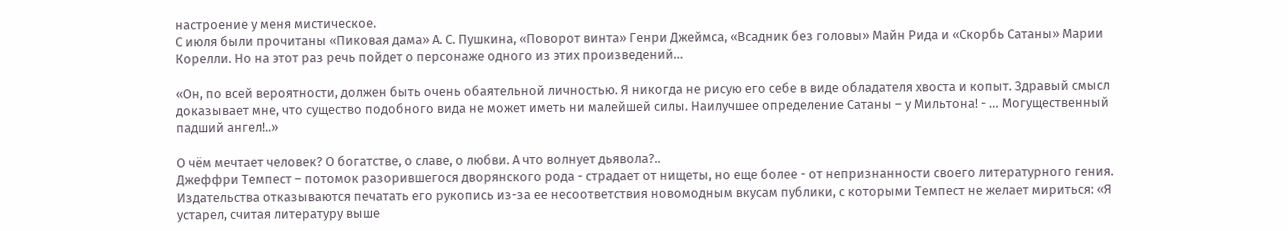настроение у меня мистическое.
С июля были прочитаны «Пиковая дама» А. С. Пушкина, «Поворот винта» Генри Джеймса, «Всадник без головы» Майн Рида и «Скорбь Сатаны» Марии Корелли. Но на этот раз речь пойдет о персонаже одного из этих произведений…

«Он, по всей вероятности, должен быть очень обаятельной личностью. Я никогда не рисую его себе в виде обладателя хвоста и копыт. Здравый смысл доказывает мне, что существо подобного вида не может иметь ни малейшей силы. Наилучшее определение Сатаны – у Мильтона! - … Могущественный падший ангел!..»

О чём мечтает человек? О богатстве, о славе, о любви. А что волнует дьявола?..
Джеффри Темпест – потомок разорившегося дворянского рода - страдает от нищеты, но еще более - от непризнанности своего литературного гения. Издательства отказываются печатать его рукопись из-за ее несоответствия новомодным вкусам публики, с которыми Темпест не желает мириться: «Я устарел, считая литературу выше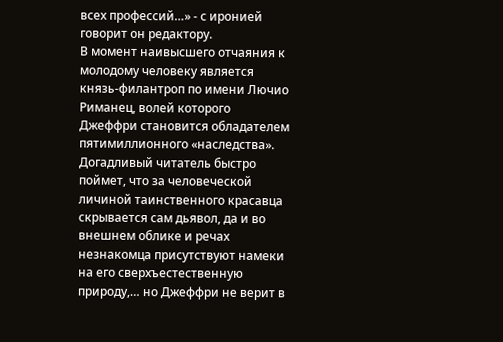всех профессий…» - с иронией говорит он редактору.
В момент наивысшего отчаяния к молодому человеку является князь-филантроп по имени Лючио Риманец, волей которого Джеффри становится обладателем пятимиллионного «наследства».
Догадливый читатель быстро поймет, что за человеческой личиной таинственного красавца скрывается сам дьявол, да и во внешнем облике и речах незнакомца присутствуют намеки на его сверхъестественную природу,… но Джеффри не верит в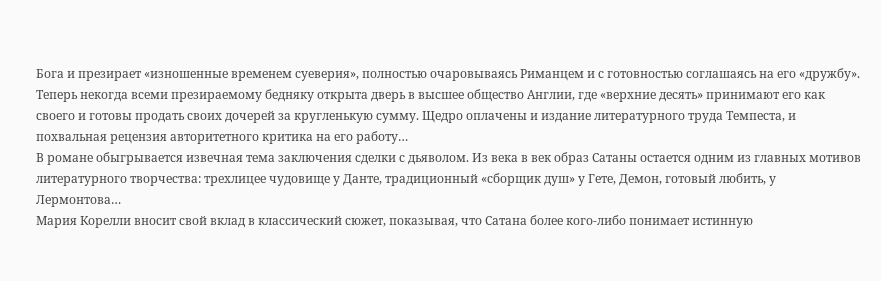Бога и презирает «изношенные временем суеверия», полностью очаровываясь Риманцем и с готовностью соглашаясь на его «дружбу».
Теперь некогда всеми презираемому бедняку открыта дверь в высшее общество Англии, где «верхние десять» принимают его как своего и готовы продать своих дочерей за кругленькую сумму. Щедро оплачены и издание литературного труда Темпеста, и похвальная рецензия авторитетного критика на его работу…
В романе обыгрывается извечная тема заключения сделки с дьяволом. Из века в век образ Сатаны остается одним из главных мотивов литературного творчества: трехлицее чудовище у Данте, традиционный «сборщик душ» у Гете, Демон, готовый любить, у Лермонтова…
Мария Корелли вносит свой вклад в классический сюжет, показывая, что Сатана более кого-либо понимает истинную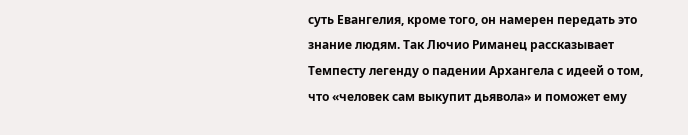суть Евангелия, кроме того, он намерен передать это знание людям. Так Лючио Риманец рассказывает Темпесту легенду о падении Архангела с идеей о том, что «человек сам выкупит дьявола» и поможет ему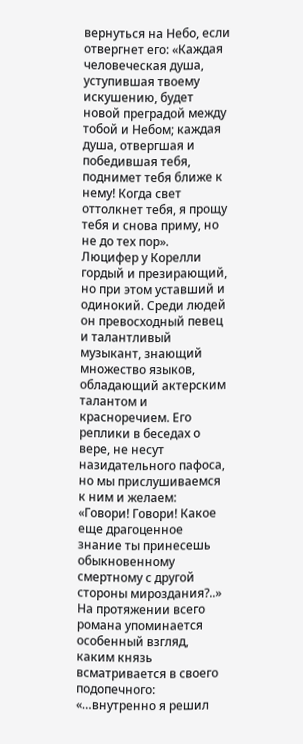вернуться на Небо, если отвергнет его: «Каждая человеческая душа, уступившая твоему искушению, будет новой преградой между тобой и Небом; каждая душа, отвергшая и победившая тебя, поднимет тебя ближе к нему! Когда свет оттолкнет тебя, я прощу тебя и снова приму, но не до тех пор».
Люцифер у Корелли гордый и презирающий, но при этом уставший и одинокий. Среди людей он превосходный певец и талантливый музыкант, знающий множество языков, обладающий актерским талантом и красноречием. Его реплики в беседах о вере, не несут назидательного пафоса, но мы прислушиваемся к ним и желаем: «Говори! Говори! Какое еще драгоценное знание ты принесешь обыкновенному смертному с другой стороны мироздания?..»
На протяжении всего романа упоминается особенный взгляд, каким князь всматривается в своего подопечного: «…внутренно я решил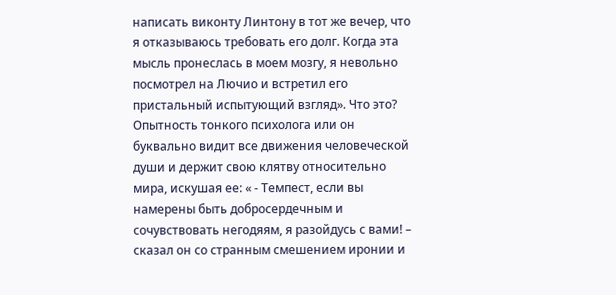написать виконту Линтону в тот же вечер, что я отказываюсь требовать его долг. Когда эта мысль пронеслась в моем мозгу, я невольно посмотрел на Лючио и встретил его пристальный испытующий взгляд». Что это? Опытность тонкого психолога или он буквально видит все движения человеческой души и держит свою клятву относительно мира, искушая ее: « - Темпест, если вы намерены быть добросердечным и сочувствовать негодяям, я разойдусь с вами! – сказал он со странным смешением иронии и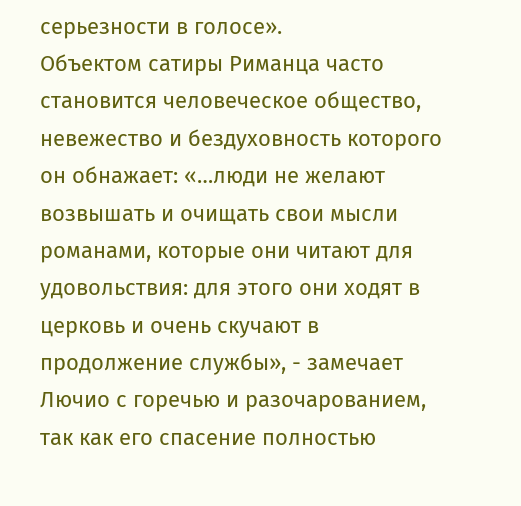серьезности в голосе».
Объектом сатиры Риманца часто становится человеческое общество, невежество и бездуховность которого он обнажает: «…люди не желают возвышать и очищать свои мысли романами, которые они читают для удовольствия: для этого они ходят в церковь и очень скучают в продолжение службы», - замечает Лючио с горечью и разочарованием, так как его спасение полностью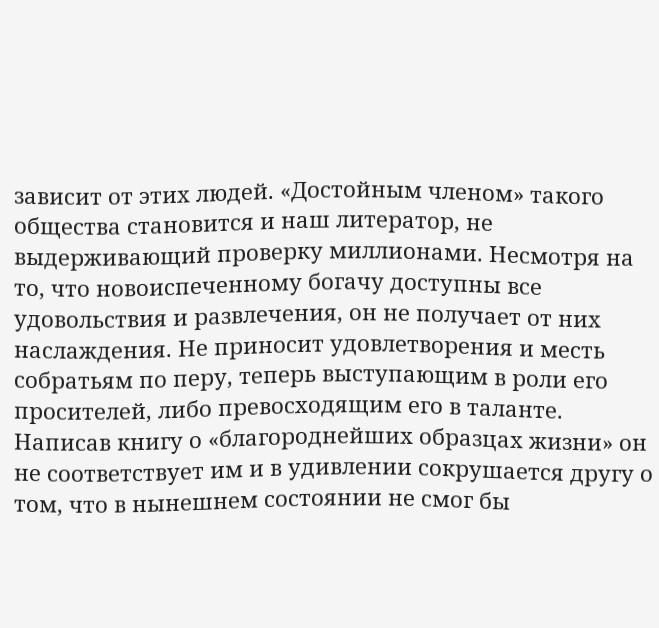зависит от этих людей. «Достойным членом» такого общества становится и наш литератор, не выдерживающий проверку миллионами. Несмотря на то, что новоиспеченному богачу доступны все удовольствия и развлечения, он не получает от них наслаждения. Не приносит удовлетворения и месть собратьям по перу, теперь выступающим в роли его просителей, либо превосходящим его в таланте. Написав книгу о «благороднейших образцах жизни» он не соответствует им и в удивлении сокрушается другу о том, что в нынешнем состоянии не смог бы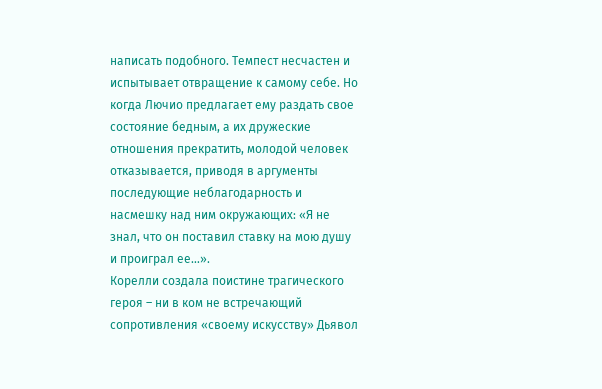написать подобного. Темпест несчастен и испытывает отвращение к самому себе. Но когда Лючио предлагает ему раздать свое состояние бедным, а их дружеские отношения прекратить, молодой человек отказывается, приводя в аргументы последующие неблагодарность и насмешку над ним окружающих: «Я не знал, что он поставил ставку на мою душу и проиграл ее…».
Корелли создала поистине трагического героя – ни в ком не встречающий сопротивления «своему искусству» Дьявол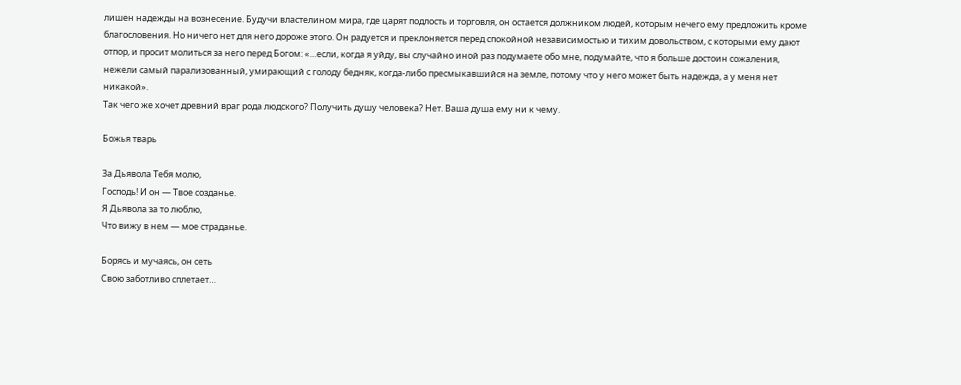лишен надежды на вознесение. Будучи властелином мира, где царят подлость и торговля, он остается должником людей, которым нечего ему предложить кроме благословения. Но ничего нет для него дороже этого. Он радуется и преклоняется перед спокойной независимостью и тихим довольством, с которыми ему дают отпор, и просит молиться за него перед Богом: «…если, когда я уйду, вы случайно иной раз подумаете обо мне, подумайте, что я больше достоин сожаления, нежели самый парализованный, умирающий с голоду бедняк, когда-либо пресмыкавшийся на земле, потому что у него может быть надежда, а у меня нет никакой».
Так чего же хочет древний враг рода людского? Получить душу человека? Нет. Ваша душа ему ни к чему.

Божья тварь

За Дьявола Тебя молю,
Господь! И он — Твое созданье.
Я Дьявола за то люблю,
Что вижу в нем — мое страданье.

Борясь и мучаясь, он сеть
Свою заботливо сплетает…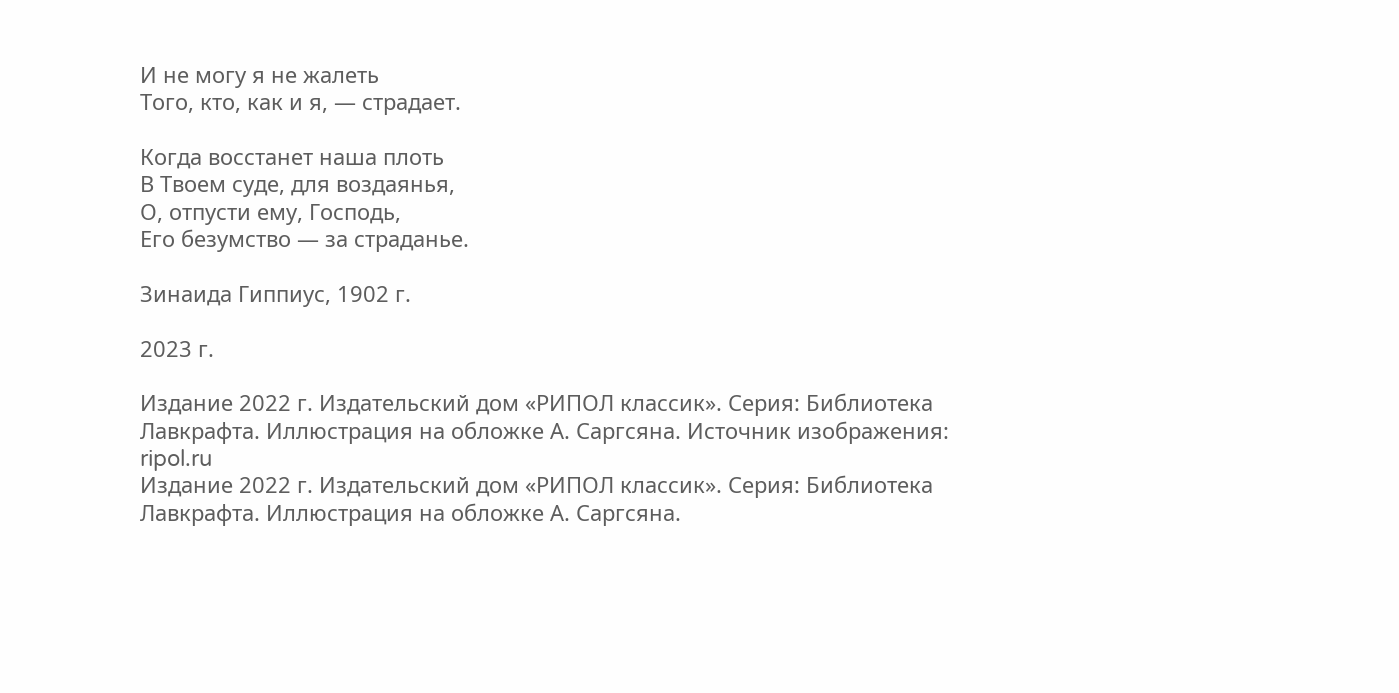И не могу я не жалеть
Того, кто, как и я, — страдает.

Когда восстанет наша плоть
В Твоем суде, для воздаянья,
О, отпусти ему, Господь,
Его безумство — за страданье.

Зинаида Гиппиус, 1902 г.

2023 г.

Издание 2022 г. Издательский дом «РИПОЛ классик». Серия: Библиотека Лавкрафта. Иллюстрация на обложке А. Саргсяна. Источник изображения: ripol.ru
Издание 2022 г. Издательский дом «РИПОЛ классик». Серия: Библиотека Лавкрафта. Иллюстрация на обложке А. Саргсяна.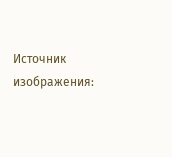Источник изображения: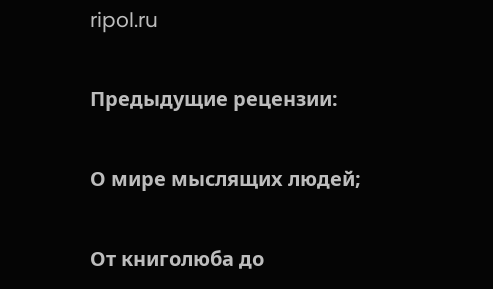ripol.ru

Предыдущие рецензии:

О мире мыслящих людей;

От книголюба до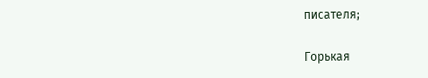писателя;

Горькая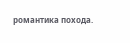романтика похода.